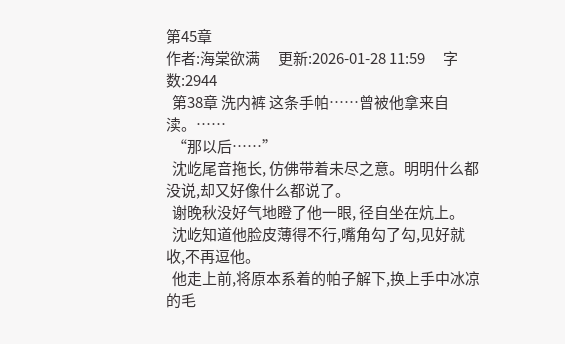第45章
作者:海棠欲满      更新:2026-01-28 11:59      字数:2944
  第38章 洗内裤 这条手帕……曾被他拿来自渎。……
  “那以后……”
  沈屹尾音拖长, 仿佛带着未尽之意。明明什么都没说,却又好像什么都说了。
  谢晚秋没好气地瞪了他一眼, 径自坐在炕上。
  沈屹知道他脸皮薄得不行,嘴角勾了勾,见好就收,不再逗他。
  他走上前,将原本系着的帕子解下,换上手中冰凉的毛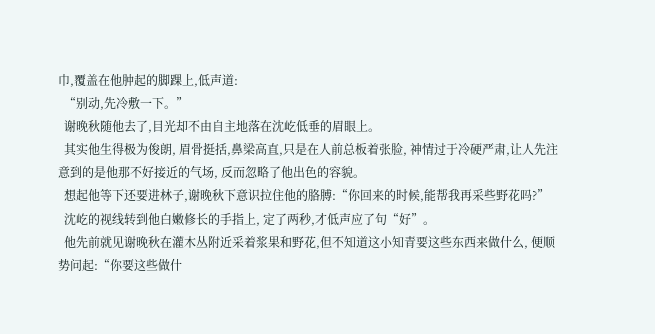巾,覆盖在他肿起的脚踝上,低声道:
  “别动,先冷敷一下。”
  谢晚秋随他去了,目光却不由自主地落在沈屹低垂的眉眼上。
  其实他生得极为俊朗, 眉骨挺括,鼻梁高直,只是在人前总板着张脸, 神情过于冷硬严肃,让人先注意到的是他那不好接近的气场, 反而忽略了他出色的容貌。
  想起他等下还要进林子,谢晚秋下意识拉住他的胳膊:“你回来的时候,能帮我再采些野花吗?”
  沈屹的视线转到他白嫩修长的手指上, 定了两秒,才低声应了句“好”。
  他先前就见谢晚秋在灌木丛附近采着浆果和野花,但不知道这小知青要这些东西来做什么, 便顺势问起:“你要这些做什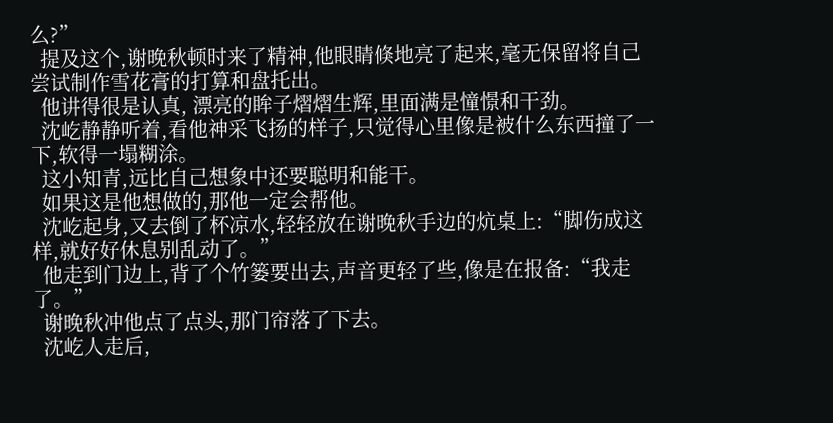么?”
  提及这个,谢晚秋顿时来了精神,他眼睛倏地亮了起来,毫无保留将自己尝试制作雪花膏的打算和盘托出。
  他讲得很是认真, 漂亮的眸子熠熠生辉,里面满是憧憬和干劲。
  沈屹静静听着,看他神采飞扬的样子,只觉得心里像是被什么东西撞了一下,软得一塌糊涂。
  这小知青,远比自己想象中还要聪明和能干。
  如果这是他想做的,那他一定会帮他。
  沈屹起身,又去倒了杯凉水,轻轻放在谢晚秋手边的炕桌上:“脚伤成这样,就好好休息别乱动了。”
  他走到门边上,背了个竹篓要出去,声音更轻了些,像是在报备:“我走了。”
  谢晚秋冲他点了点头,那门帘落了下去。
  沈屹人走后,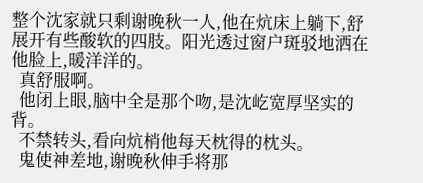整个沈家就只剩谢晚秋一人,他在炕床上躺下,舒展开有些酸软的四肢。阳光透过窗户斑驳地洒在他脸上,暖洋洋的。
  真舒服啊。
  他闭上眼,脑中全是那个吻,是沈屹宽厚坚实的背。
  不禁转头,看向炕梢他每天枕得的枕头。
  鬼使神差地,谢晚秋伸手将那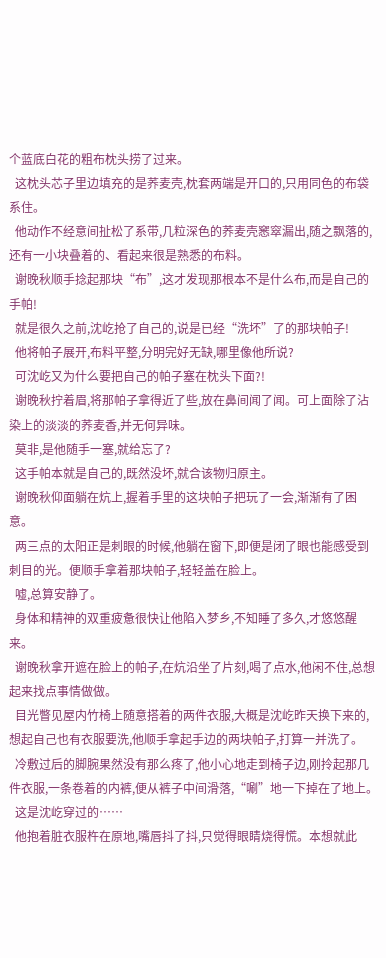个蓝底白花的粗布枕头捞了过来。
  这枕头芯子里边填充的是荞麦壳,枕套两端是开口的,只用同色的布袋系住。
  他动作不经意间扯松了系带,几粒深色的荞麦壳窸窣漏出,随之飘落的,还有一小块叠着的、看起来很是熟悉的布料。
  谢晚秋顺手捻起那块“布”,这才发现那根本不是什么布,而是自己的手帕!
  就是很久之前,沈屹抢了自己的,说是已经“洗坏”了的那块帕子!
  他将帕子展开,布料平整,分明完好无缺,哪里像他所说?
  可沈屹又为什么要把自己的帕子塞在枕头下面?!
  谢晚秋拧着眉,将那帕子拿得近了些,放在鼻间闻了闻。可上面除了沾染上的淡淡的荞麦香,并无何异味。
  莫非,是他随手一塞,就给忘了?
  这手帕本就是自己的,既然没坏,就合该物归原主。
  谢晚秋仰面躺在炕上,握着手里的这块帕子把玩了一会,渐渐有了困意。
  两三点的太阳正是刺眼的时候,他躺在窗下,即便是闭了眼也能感受到刺目的光。便顺手拿着那块帕子,轻轻盖在脸上。
  嘘,总算安静了。
  身体和精神的双重疲惫很快让他陷入梦乡,不知睡了多久,才悠悠醒来。
  谢晚秋拿开遮在脸上的帕子,在炕沿坐了片刻,喝了点水,他闲不住,总想起来找点事情做做。
  目光瞥见屋内竹椅上随意搭着的两件衣服,大概是沈屹昨天换下来的,想起自己也有衣服要洗,他顺手拿起手边的两块帕子,打算一并洗了。
  冷敷过后的脚腕果然没有那么疼了,他小心地走到椅子边,刚拎起那几件衣服,一条卷着的内裤,便从裤子中间滑落,“唰”地一下掉在了地上。
  这是沈屹穿过的……
  他抱着脏衣服杵在原地,嘴唇抖了抖,只觉得眼睛烧得慌。本想就此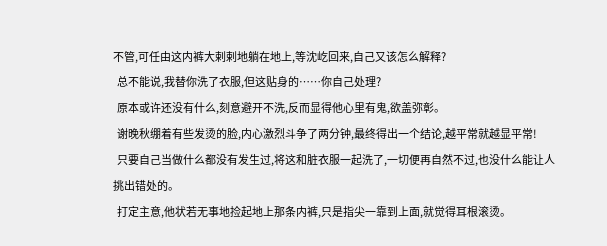不管,可任由这内裤大剌剌地躺在地上,等沈屹回来,自己又该怎么解释?
  总不能说,我替你洗了衣服,但这贴身的……你自己处理?
  原本或许还没有什么,刻意避开不洗,反而显得他心里有鬼,欲盖弥彰。
  谢晚秋绷着有些发烫的脸,内心激烈斗争了两分钟,最终得出一个结论,越平常就越显平常!
  只要自己当做什么都没有发生过,将这和脏衣服一起洗了,一切便再自然不过,也没什么能让人挑出错处的。
  打定主意,他状若无事地捡起地上那条内裤,只是指尖一靠到上面,就觉得耳根滚烫。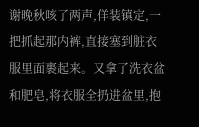谢晚秋咳了两声,佯装镇定,一把抓起那内裤,直接塞到脏衣服里面裹起来。又拿了洗衣盆和肥皂,将衣服全扔进盆里,抱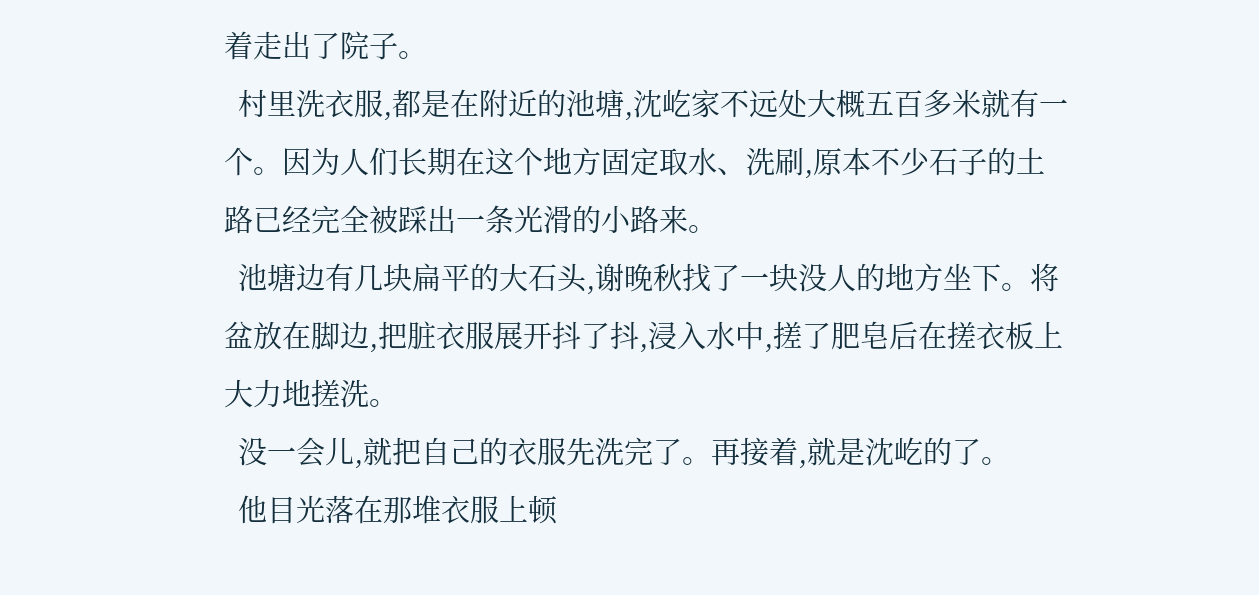着走出了院子。
  村里洗衣服,都是在附近的池塘,沈屹家不远处大概五百多米就有一个。因为人们长期在这个地方固定取水、洗刷,原本不少石子的土路已经完全被踩出一条光滑的小路来。
  池塘边有几块扁平的大石头,谢晚秋找了一块没人的地方坐下。将盆放在脚边,把脏衣服展开抖了抖,浸入水中,搓了肥皂后在搓衣板上大力地搓洗。
  没一会儿,就把自己的衣服先洗完了。再接着,就是沈屹的了。
  他目光落在那堆衣服上顿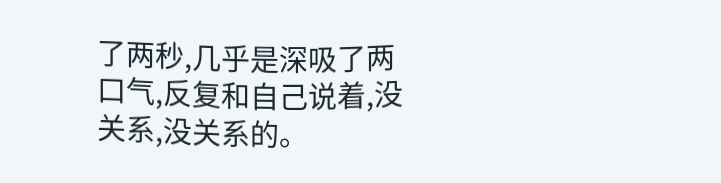了两秒,几乎是深吸了两口气,反复和自己说着,没关系,没关系的。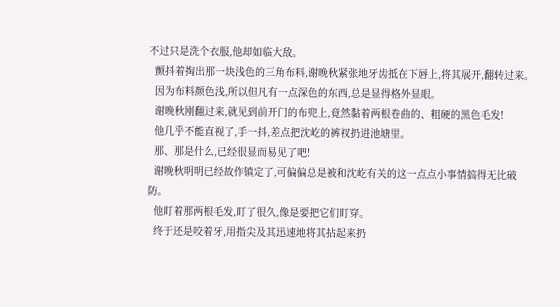不过只是洗个衣服,他却如临大敌。
  颤抖着掏出那一块浅色的三角布料,谢晚秋紧张地牙齿抵在下唇上,将其展开,翻转过来。
  因为布料颜色浅,所以但凡有一点深色的东西,总是显得格外显眼。
  谢晚秋刚翻过来,就见到前开门的布兜上,竟然黏着两根卷曲的、粗硬的黑色毛发!
  他几乎不能直视了,手一抖,差点把沈屹的裤衩扔进池塘里。
  那、那是什么,已经很显而易见了吧!
  谢晚秋明明已经故作镇定了,可偏偏总是被和沈屹有关的这一点点小事情搞得无比破防。
  他盯着那两根毛发,盯了很久,像是要把它们盯穿。
  终于还是咬着牙,用指尖及其迅速地将其拈起来扔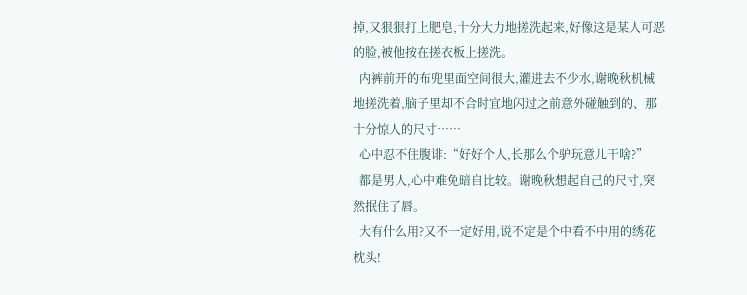掉,又狠狠打上肥皂,十分大力地搓洗起来,好像这是某人可恶的脸,被他按在搓衣板上搓洗。
  内裤前开的布兜里面空间很大,灌进去不少水,谢晚秋机械地搓洗着,脑子里却不合时宜地闪过之前意外碰触到的、那十分惊人的尺寸……
  心中忍不住腹诽:“好好个人,长那么个驴玩意儿干啥?”
  都是男人,心中难免暗自比较。谢晚秋想起自己的尺寸,突然抿住了唇。
  大有什么用?又不一定好用,说不定是个中看不中用的绣花枕头!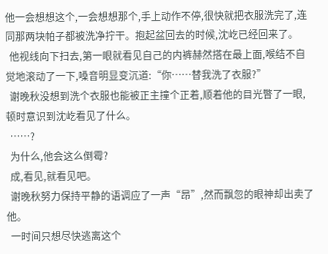他一会想想这个,一会想想那个,手上动作不停,很快就把衣服洗完了,连同那两块帕子都被洗净拧干。抱起盆回去的时候,沈屹已经回来了。
  他视线向下扫去,第一眼就看见自己的内裤赫然搭在最上面,喉结不自觉地滚动了一下,嗓音明显变沉道:“你……替我洗了衣服?”
  谢晚秋没想到洗个衣服也能被正主撞个正着,顺着他的目光瞥了一眼,顿时意识到沈屹看见了什么。
  ……?
  为什么,他会这么倒霉?
  成,看见,就看见吧。
  谢晚秋努力保持平静的语调应了一声“昂”,然而飘忽的眼神却出卖了他。
  一时间只想尽快逃离这个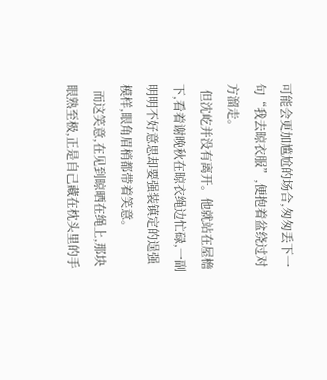可能会更加尴尬的场合,匆匆丢下一句“我去晾衣服”,便抱着盆绕过对方溜走。
  但沈屹并没有离开。他就站在屋檐下,看着谢晚秋在晾衣绳边忙碌,一副明明不好意思却要强装镇定的逞强模样,眼角眉梢都带着笑意。
  而这笑意,在见到晾晒在绳上,那块眼熟至极,正是自己藏在枕头里的手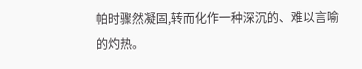帕时骤然凝固,转而化作一种深沉的、难以言喻的灼热。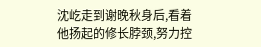沈屹走到谢晚秋身后,看着他扬起的修长脖颈,努力控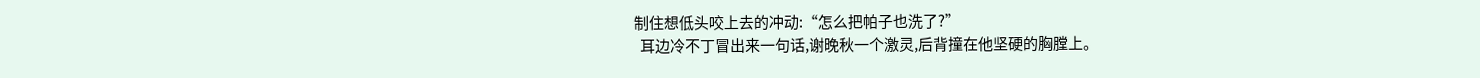制住想低头咬上去的冲动:“怎么把帕子也洗了?”
  耳边冷不丁冒出来一句话,谢晚秋一个激灵,后背撞在他坚硬的胸膛上。